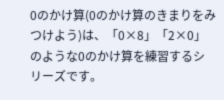0のかけ算(0のかけ算のきまりをみつけよう)は、「0×8」「2×0」のような0のかけ算を練習するシリーズです。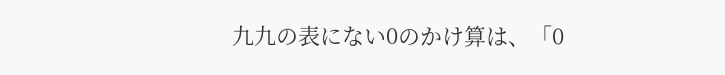九九の表にない0のかけ算は、「0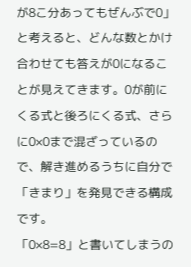が8こ分あってもぜんぶで0」と考えると、どんな数とかけ合わせても答えが0になることが見えてきます。0が前にくる式と後ろにくる式、さらに0×0まで混ざっているので、解き進めるうちに自分で「きまり」を発見できる構成です。
「0×8=8」と書いてしまうの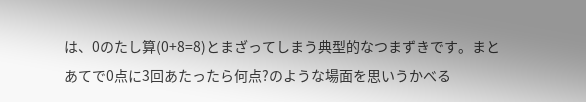は、0のたし算(0+8=8)とまざってしまう典型的なつまずきです。まとあてで0点に3回あたったら何点?のような場面を思いうかべる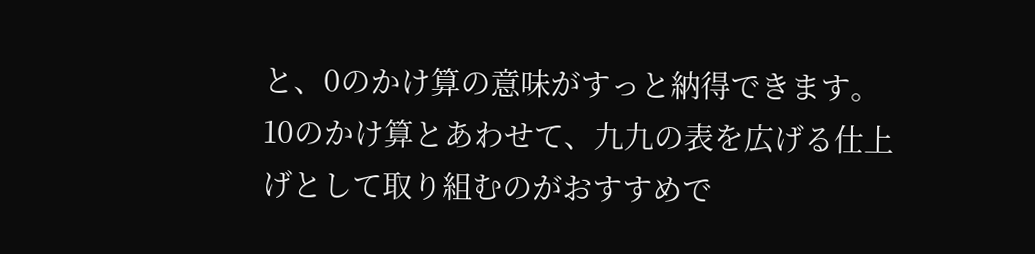と、0のかけ算の意味がすっと納得できます。10のかけ算とあわせて、九九の表を広げる仕上げとして取り組むのがおすすめで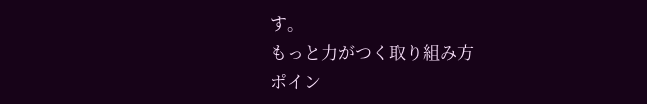す。
もっと力がつく取り組み方
ポイン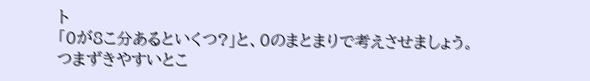ト
「0が8こ分あるといくつ?」と、0のまとまりで考えさせましょう。
つまずきやすいとこ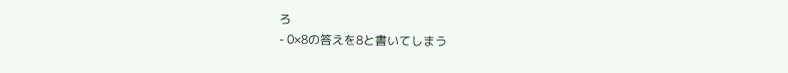ろ
- 0×8の答えを8と書いてしまう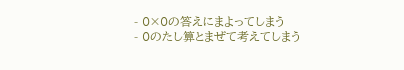- 0×0の答えにまよってしまう
- 0のたし算とまぜて考えてしまう